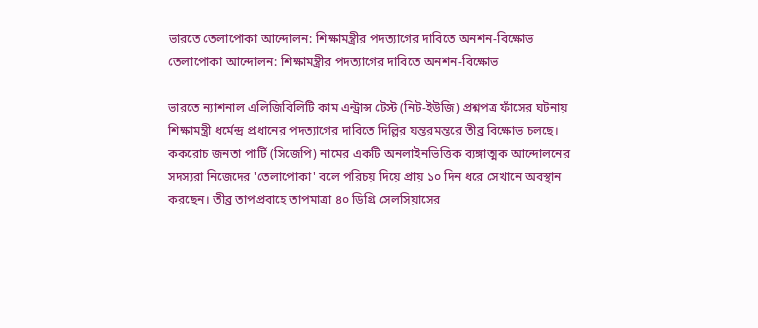ভারতে তেলাপোকা আন্দোলন: শিক্ষামন্ত্রীর পদত্যাগের দাবিতে অনশন-বিক্ষোভ
তেলাপোকা আন্দোলন: শিক্ষামন্ত্রীর পদত্যাগের দাবিতে অনশন-বিক্ষোভ

ভারতে ন্যাশনাল এলিজিবিলিটি কাম এন্ট্রান্স টেস্ট (নিট-ইউজি) প্রশ্নপত্র ফাঁসের ঘটনায় শিক্ষামন্ত্রী ধর্মেন্দ্র প্রধানের পদত্যাগের দাবিতে দিল্লির যন্তরমন্তরে তীব্র বিক্ষোভ চলছে। ককরোচ জনতা পার্টি (সিজেপি) নামের একটি অনলাইনভিত্তিক ব্যঙ্গাত্মক আন্দোলনের সদস্যরা নিজেদের 'তেলাপোকা' বলে পরিচয় দিয়ে প্রায় ১০ দিন ধরে সেখানে অবস্থান করছেন। তীব্র তাপপ্রবাহে তাপমাত্রা ৪০ ডিগ্রি সেলসিয়াসের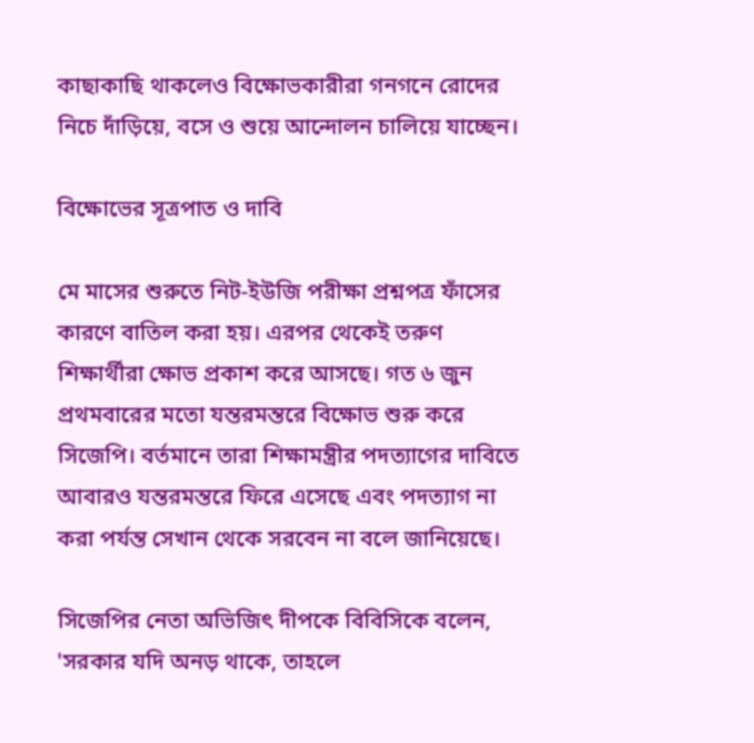কাছাকাছি থাকলেও বিক্ষোভকারীরা গনগনে রোদের নিচে দাঁড়িয়ে, বসে ও শুয়ে আন্দোলন চালিয়ে যাচ্ছেন।

বিক্ষোভের সূত্রপাত ও দাবি

মে মাসের শুরুতে নিট-ইউজি পরীক্ষা প্রশ্নপত্র ফাঁসের কারণে বাতিল করা হয়। এরপর থেকেই তরুণ শিক্ষার্থীরা ক্ষোভ প্রকাশ করে আসছে। গত ৬ জুন প্রথমবারের মতো যন্তরমন্তরে বিক্ষোভ শুরু করে সিজেপি। বর্তমানে তারা শিক্ষামন্ত্রীর পদত্যাগের দাবিতে আবারও যন্তরমন্তরে ফিরে এসেছে এবং পদত্যাগ না করা পর্যন্ত সেখান থেকে সরবেন না বলে জানিয়েছে।

সিজেপির নেতা অভিজিৎ দীপকে বিবিসিকে বলেন, 'সরকার যদি অনড় থাকে, তাহলে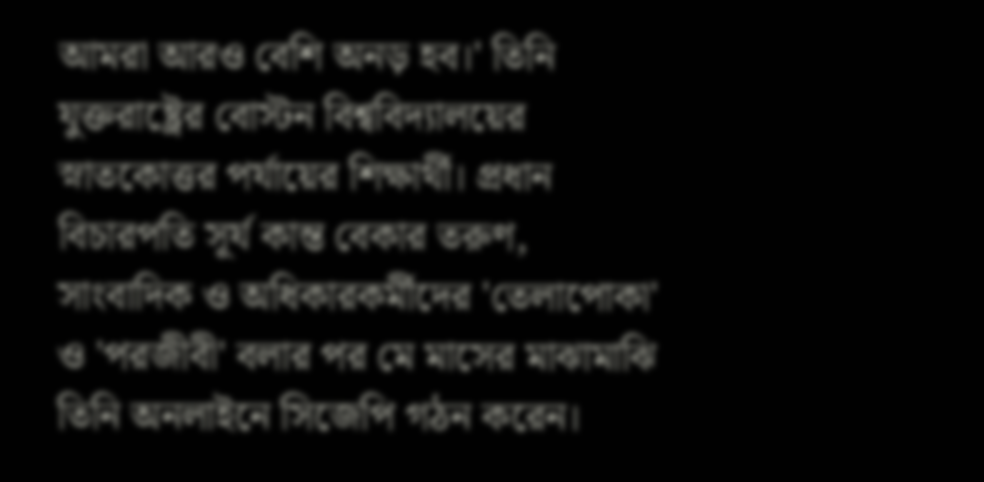আমরা আরও বেশি অনড় হব।' তিনি যুক্তরাষ্ট্রের বোস্টন বিশ্ববিদ্যালয়ের স্নাতকোত্তর পর্যায়ের শিক্ষার্থী। প্রধান বিচারপতি সূর্য কান্ত বেকার তরুণ, সাংবাদিক ও অধিকারকর্মীদের 'তেলাপোকা' ও 'পরজীবী' বলার পর মে মাসের মাঝামাঝি তিনি অনলাইনে সিজেপি গঠন করেন।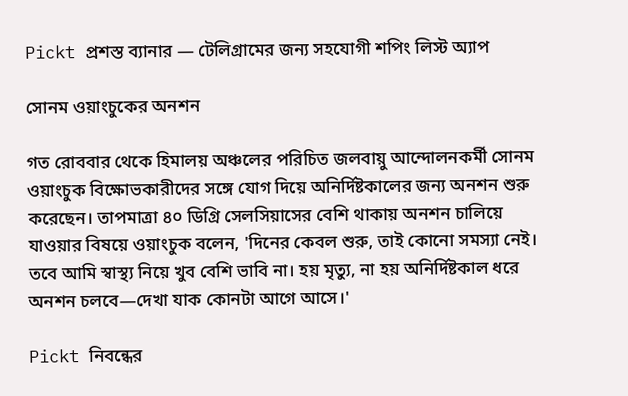Pickt প্রশস্ত ব্যানার — টেলিগ্রামের জন্য সহযোগী শপিং লিস্ট অ্যাপ

সোনম ওয়াংচুকের অনশন

গত রোববার থেকে হিমালয় অঞ্চলের পরিচিত জলবায়ু আন্দোলনকর্মী সোনম ওয়াংচুক বিক্ষোভকারীদের সঙ্গে যোগ দিয়ে অনির্দিষ্টকালের জন্য অনশন শুরু করেছেন। তাপমাত্রা ৪০ ডিগ্রি সেলসিয়াসের বেশি থাকায় অনশন চালিয়ে যাওয়ার বিষয়ে ওয়াংচুক বলেন, 'দিনের কেবল শুরু, তাই কোনো সমস্যা নেই। তবে আমি স্বাস্থ্য নিয়ে খুব বেশি ভাবি না। হয় মৃত্যু, না হয় অনির্দিষ্টকাল ধরে অনশন চলবে—দেখা যাক কোনটা আগে আসে।'

Pickt নিবন্ধের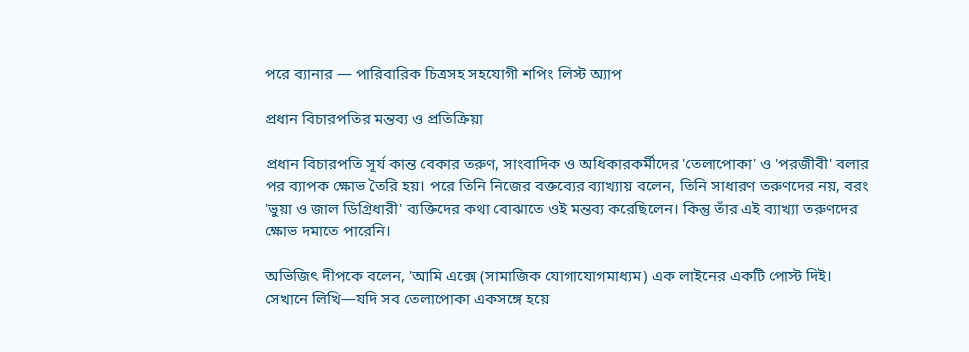পরে ব্যানার — পারিবারিক চিত্রসহ সহযোগী শপিং লিস্ট অ্যাপ

প্রধান বিচারপতির মন্তব্য ও প্রতিক্রিয়া

প্রধান বিচারপতি সূর্য কান্ত বেকার তরুণ, সাংবাদিক ও অধিকারকর্মীদের 'তেলাপোকা' ও 'পরজীবী' বলার পর ব্যাপক ক্ষোভ তৈরি হয়। পরে তিনি নিজের বক্তব্যের ব্যাখ্যায় বলেন, তিনি সাধারণ তরুণদের নয়, বরং 'ভুয়া ও জাল ডিগ্রিধারী' ব্যক্তিদের কথা বোঝাতে ওই মন্তব্য করেছিলেন। কিন্তু তাঁর এই ব্যাখ্যা তরুণদের ক্ষোভ দমাতে পারেনি।

অভিজিৎ দীপকে বলেন, 'আমি এক্সে (সামাজিক যোগাযোগমাধ্যম) এক লাইনের একটি পোস্ট দিই। সেখানে লিখি—যদি সব তেলাপোকা একসঙ্গে হয়ে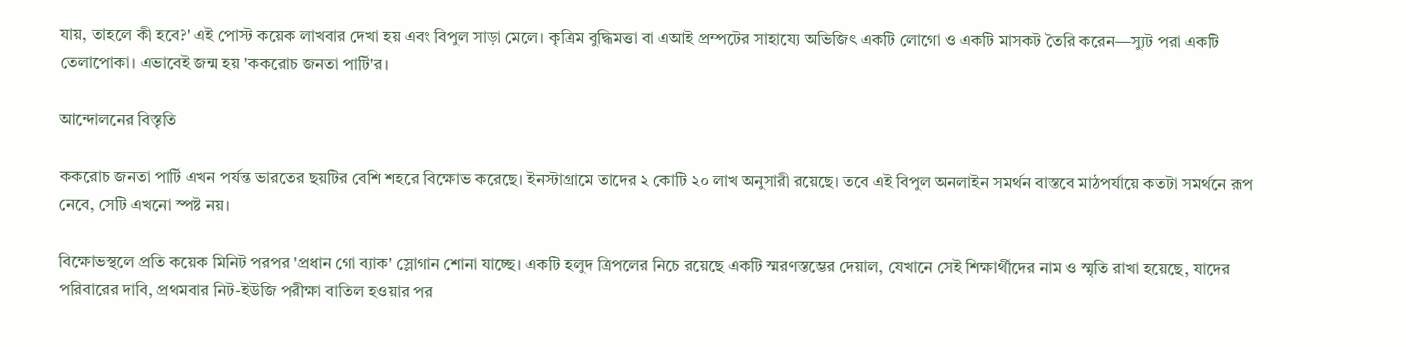যায়, তাহলে কী হবে?' এই পোস্ট কয়েক লাখবার দেখা হয় এবং বিপুল সাড়া মেলে। কৃত্রিম বুদ্ধিমত্তা বা এআই প্রম্পটের সাহায্যে অভিজিৎ একটি লোগো ও একটি মাসকট তৈরি করেন—স্যুট পরা একটি তেলাপোকা। এভাবেই জন্ম হয় 'ককরোচ জনতা পার্টি'র।

আন্দোলনের বিস্তৃতি

ককরোচ জনতা পার্টি এখন পর্যন্ত ভারতের ছয়টির বেশি শহরে বিক্ষোভ করেছে। ইনস্টাগ্রামে তাদের ২ কোটি ২০ লাখ অনুসারী রয়েছে। তবে এই বিপুল অনলাইন সমর্থন বাস্তবে মাঠপর্যায়ে কতটা সমর্থনে রূপ নেবে, সেটি এখনো স্পষ্ট নয়।

বিক্ষোভস্থলে প্রতি কয়েক মিনিট পরপর 'প্রধান গো ব্যাক' স্লোগান শোনা যাচ্ছে। একটি হলুদ ত্রিপলের নিচে রয়েছে একটি স্মরণস্তম্ভের দেয়াল, যেখানে সেই শিক্ষার্থীদের নাম ও স্মৃতি রাখা হয়েছে, যাদের পরিবারের দাবি, প্রথমবার নিট-ইউজি পরীক্ষা বাতিল হওয়ার পর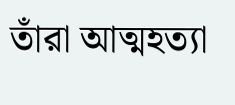তাঁরা আত্মহত্যা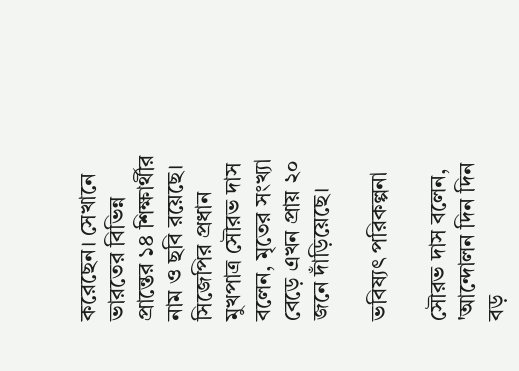করেছেন। সেখানে ভারতের বিভিন্ন প্রান্তের ১৪ শিক্ষার্থীর নাম ও ছবি রয়েছে। সিজেপির প্রধান মুখপাত্র সৌরভ দাস বলেন, মৃতের সংখ্যা বেড়ে এখন প্রায় ২০ জনে দাঁড়িয়েছে।

ভবিষ্যৎ পরিকল্পনা

সৌরভ দাস বলেন, 'আন্দোলন দিন দিন বড়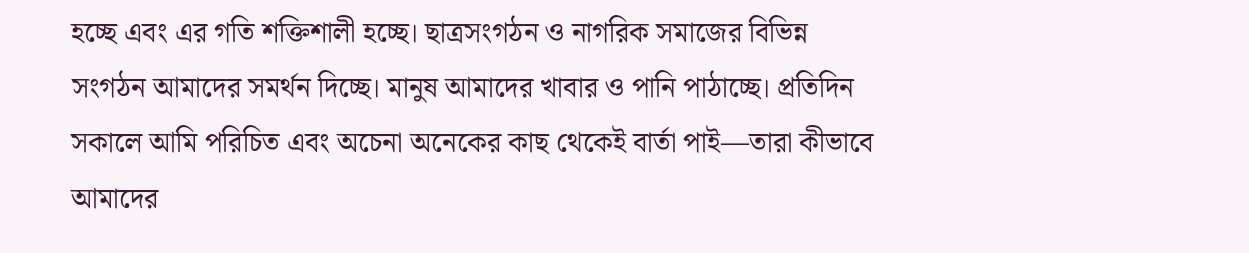হচ্ছে এবং এর গতি শক্তিশালী হচ্ছে। ছাত্রসংগঠন ও নাগরিক সমাজের বিভিন্ন সংগঠন আমাদের সমর্থন দিচ্ছে। মানুষ আমাদের খাবার ও পানি পাঠাচ্ছে। প্রতিদিন সকালে আমি পরিচিত এবং অচেনা অনেকের কাছ থেকেই বার্তা পাই—তারা কীভাবে আমাদের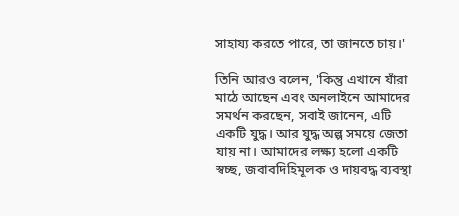সাহায্য করতে পারে, তা জানতে চায়।'

তিনি আরও বলেন, 'কিন্তু এখানে যাঁরা মাঠে আছেন এবং অনলাইনে আমাদের সমর্থন করছেন, সবাই জানেন, এটি একটি যুদ্ধ। আর যুদ্ধ অল্প সময়ে জেতা যায় না। আমাদের লক্ষ্য হলো একটি স্বচ্ছ, জবাবদিহিমূলক ও দায়বদ্ধ ব্যবস্থা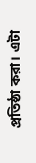প্রতিষ্ঠা করা। এটা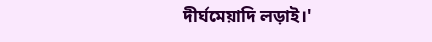দীর্ঘমেয়াদি লড়াই।'